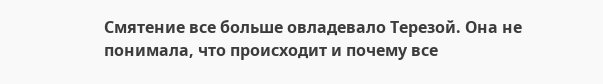Смятение все больше овладевало Терезой. Она не понимала, что происходит и почему все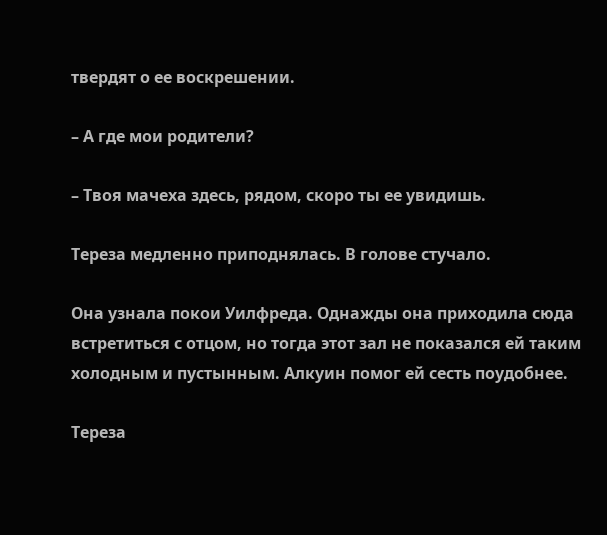твердят о ее воскрешении.

– А где мои родители?

– Твоя мачеха здесь, рядом, скоро ты ее увидишь.

Тереза медленно приподнялась. В голове стучало.

Она узнала покои Уилфреда. Однажды она приходила сюда встретиться с отцом, но тогда этот зал не показался ей таким холодным и пустынным. Алкуин помог ей сесть поудобнее.

Тереза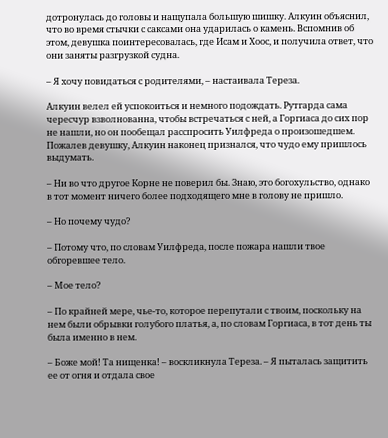дотронулась до головы и нащупала большую шишку. Алкуин объяснил, что во время стычки с саксами она ударилась о камень. Вспомнив об этом, девушка поинтересовалась, где Исам и Хоос, и получила ответ, что они заняты разгрузкой судна.

– Я хочу повидаться с родителями, – настаивала Тереза.

Алкуин велел ей успокоиться и немного подождать. Рутгарда сама чересчур взволнованна, чтобы встречаться с ней, а Горгиаса до сих пор не нашли, но он пообещал расспросить Уилфреда о произошедшем. Пожалев девушку, Алкуин наконец признался, что чудо ему пришлось выдумать.

– Ни во что другое Корне не поверил бы. Знаю, это богохульство, однако в тот момент ничего более подходящего мне в голову не пришло.

– Но почему чудо?

– Потому что, по словам Уилфреда, после пожара нашли твое обгоревшее тело.

– Мое тело?

– По крайней мере, чье-то, которое перепутали с твоим, поскольку на нем были обрывки голубого платья, а, по словам Горгиаса, в тот день ты была именно в нем.

– Боже мой! Та нищенка! – воскликнула Тереза. – Я пыталась защитить ее от огня и отдала свое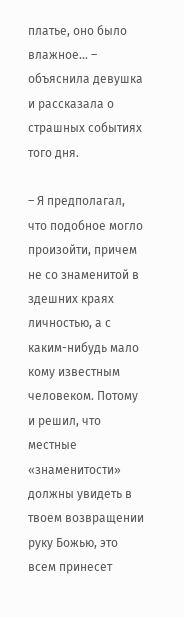платье, оно было влажное… – объяснила девушка и рассказала о страшных событиях того дня.

– Я предполагал, что подобное могло произойти, причем не со знаменитой в здешних краях личностью, а с каким-нибудь мало кому известным человеком. Потому и решил, что местные «знаменитости» должны увидеть в твоем возвращении руку Божью, это всем принесет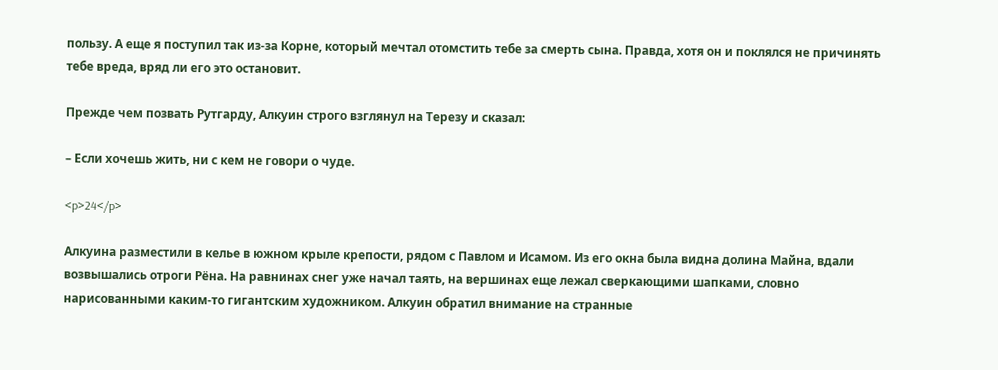пользу. А еще я поступил так из-за Корне, который мечтал отомстить тебе за смерть сына. Правда, хотя он и поклялся не причинять тебе вреда, вряд ли его это остановит.

Прежде чем позвать Рутгарду, Алкуин строго взглянул на Терезу и сказал:

– Если хочешь жить, ни с кем не говори о чуде.

<p>24</p>

Алкуина разместили в келье в южном крыле крепости, рядом с Павлом и Исамом. Из его окна была видна долина Майна, вдали возвышались отроги Рёна. На равнинах снег уже начал таять, на вершинах еще лежал сверкающими шапками, словно нарисованными каким-то гигантским художником. Алкуин обратил внимание на странные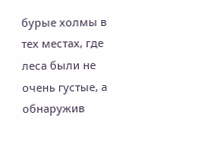бурые холмы в тех местах, где леса были не очень густые, а обнаружив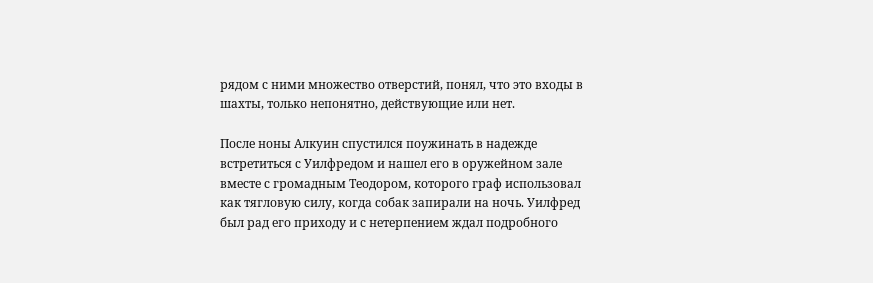рядом с ними множество отверстий, понял, что это входы в шахты, только непонятно, действующие или нет.

После ноны Алкуин спустился поужинать в надежде встретиться с Уилфредом и нашел его в оружейном зале вместе с громадным Теодором, которого граф использовал как тягловую силу, когда собак запирали на ночь. Уилфред был рад его приходу и с нетерпением ждал подробного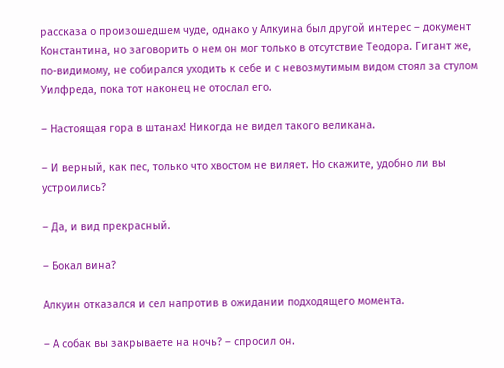рассказа о произошедшем чуде, однако у Алкуина был другой интерес – документ Константина, но заговорить о нем он мог только в отсутствие Теодора. Гигант же, по-видимому, не собирался уходить к себе и с невозмутимым видом стоял за стулом Уилфреда, пока тот наконец не отослал его.

– Настоящая гора в штанах! Никогда не видел такого великана.

– И верный, как пес, только что хвостом не виляет. Но скажите, удобно ли вы устроились?

– Да, и вид прекрасный.

– Бокал вина?

Алкуин отказался и сел напротив в ожидании подходящего момента.

– А собак вы закрываете на ночь? – спросил он.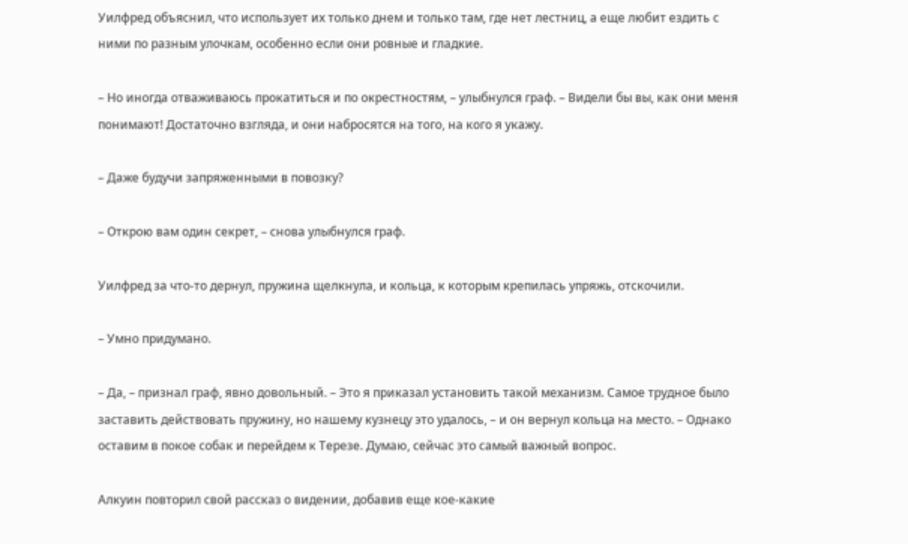Уилфред объяснил, что использует их только днем и только там, где нет лестниц, а еще любит ездить с ними по разным улочкам, особенно если они ровные и гладкие.

– Но иногда отваживаюсь прокатиться и по окрестностям, – улыбнулся граф. – Видели бы вы, как они меня понимают! Достаточно взгляда, и они набросятся на того, на кого я укажу.

– Даже будучи запряженными в повозку?

– Открою вам один секрет, – снова улыбнулся граф.

Уилфред за что-то дернул, пружина щелкнула, и кольца, к которым крепилась упряжь, отскочили.

– Умно придумано.

– Да, – признал граф, явно довольный. – Это я приказал установить такой механизм. Самое трудное было заставить действовать пружину, но нашему кузнецу это удалось, – и он вернул кольца на место. – Однако оставим в покое собак и перейдем к Терезе. Думаю, сейчас это самый важный вопрос.

Алкуин повторил свой рассказ о видении, добавив еще кое-какие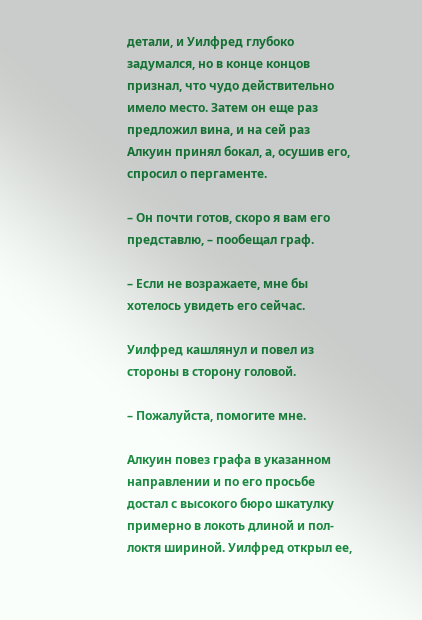детали, и Уилфред глубоко задумался, но в конце концов признал, что чудо действительно имело место. Затем он еще раз предложил вина, и на сей раз Алкуин принял бокал, а, осушив его, спросил о пергаменте.

– Он почти готов, скоро я вам его представлю, – пообещал граф.

– Если не возражаете, мне бы хотелось увидеть его сейчас.

Уилфред кашлянул и повел из стороны в сторону головой.

– Пожалуйста, помогите мне.

Алкуин повез графа в указанном направлении и по его просьбе достал с высокого бюро шкатулку примерно в локоть длиной и пол-локтя шириной. Уилфред открыл ее,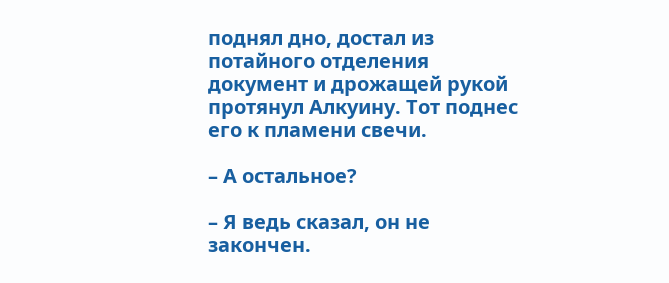поднял дно, достал из потайного отделения документ и дрожащей рукой протянул Алкуину. Тот поднес его к пламени свечи.

– А остальное?

– Я ведь сказал, он не закончен.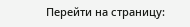Перейти на страницу: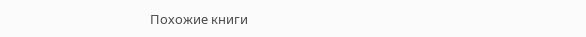Похожие книги